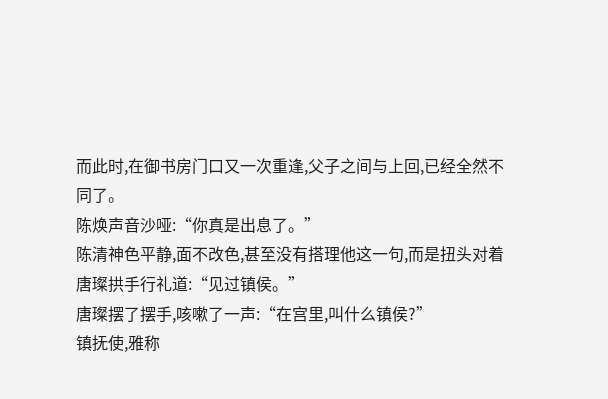而此时,在御书房门口又一次重逢,父子之间与上回,已经全然不同了。
陈焕声音沙哑:“你真是出息了。”
陈清神色平静,面不改色,甚至没有搭理他这一句,而是扭头对着唐璨拱手行礼道:“见过镇侯。”
唐璨摆了摆手,咳嗽了一声:“在宫里,叫什么镇侯?”
镇抚使,雅称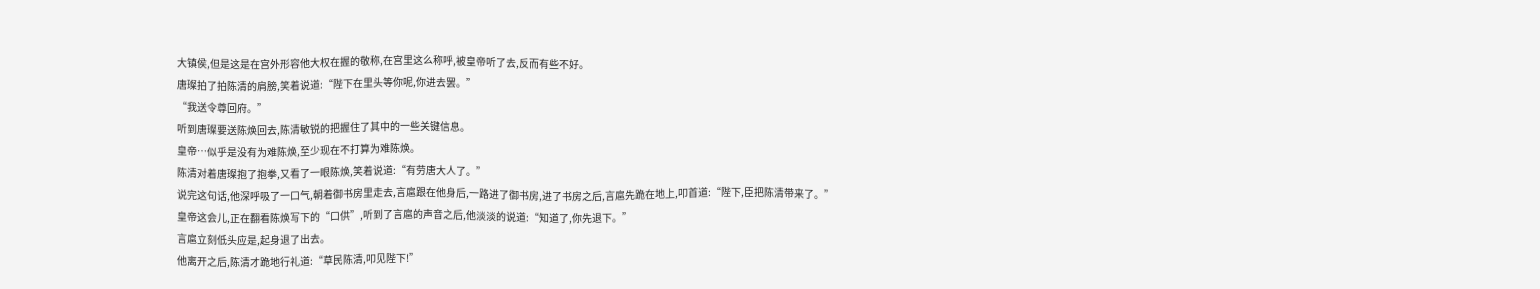大镇侯,但是这是在宫外形容他大权在握的敬称,在宫里这么称呼,被皇帝听了去,反而有些不好。
唐璨拍了拍陈清的肩膀,笑着说道:“陛下在里头等你呢,你进去罢。”
“我送令尊回府。”
听到唐璨要送陈焕回去,陈清敏锐的把握住了其中的一些关键信息。
皇帝…似乎是没有为难陈焕,至少现在不打算为难陈焕。
陈清对着唐璨抱了抱拳,又看了一眼陈焕,笑着说道:“有劳唐大人了。”
说完这句话,他深呼吸了一口气,朝着御书房里走去,言扈跟在他身后,一路进了御书房,进了书房之后,言扈先跪在地上,叩首道:“陛下,臣把陈清带来了。”
皇帝这会儿,正在翻看陈焕写下的“口供”,听到了言扈的声音之后,他淡淡的说道:“知道了,你先退下。”
言扈立刻低头应是,起身退了出去。
他离开之后,陈清才跪地行礼道:“草民陈清,叩见陛下!”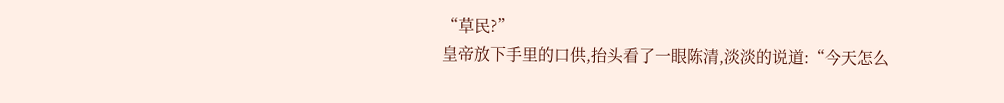“草民?”
皇帝放下手里的口供,抬头看了一眼陈清,淡淡的说道:“今天怎么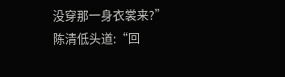没穿那一身衣裳来?”
陈清低头道:“回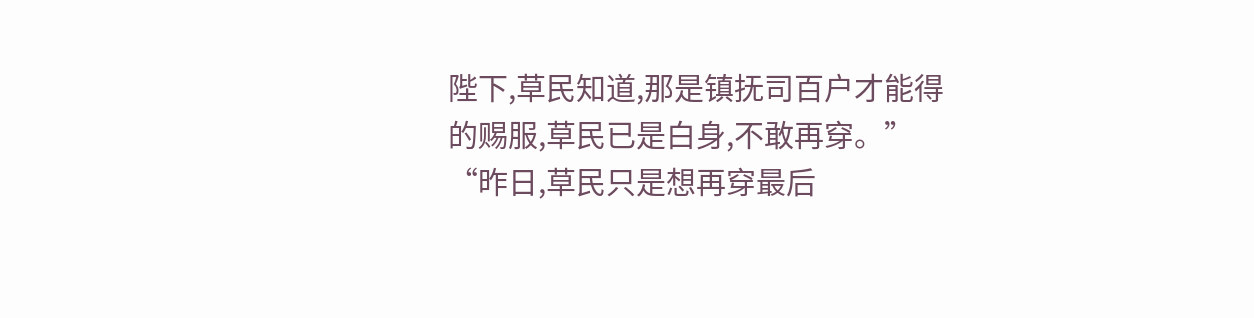陛下,草民知道,那是镇抚司百户才能得的赐服,草民已是白身,不敢再穿。”
“昨日,草民只是想再穿最后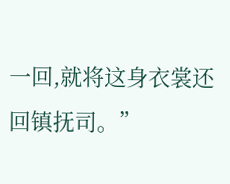一回,就将这身衣裳还回镇抚司。”